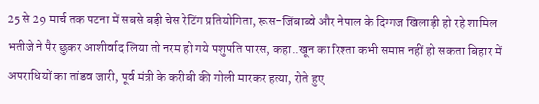25 से 29 मार्च तक पटना में सबसे बड़ी चेस रेटिंग प्रतियोगिता, रूस-जिंबाब्वे और नेपाल के दिग्गज खिलाड़ी हो रहे शामिल भतीजे ने पैर छुकर आशीर्वाद लिया तो नरम हो गये पशुपति पारस, कहा..खून का रिश्ता कभी समाप्त नहीं हो सकता बिहार में अपराधियों का तांडव जारी, पूर्व मंत्री के करीबी की गोली मारकर हत्या, रोते हुए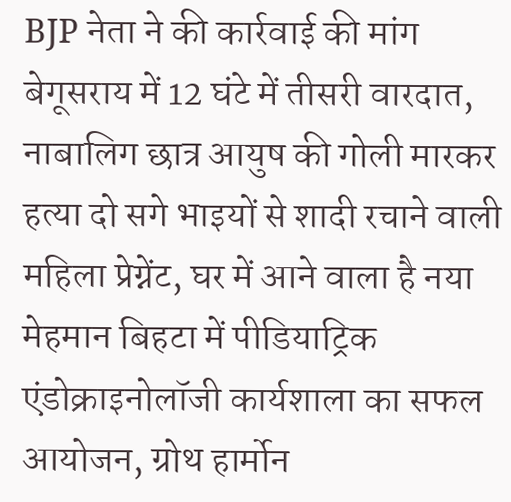BJP नेता ने की कार्रवाई की मांग बेगूसराय में 12 घंटे में तीसरी वारदात, नाबालिग छात्र आयुष की गोली मारकर हत्या दो सगे भाइयों से शादी रचाने वाली महिला प्रेग्नेंट, घर में आने वाला है नया मेहमान बिहटा में पीडियाट्रिक एंडोक्राइनोलॉजी कार्यशाला का सफल आयोजन, ग्रोथ हार्मोन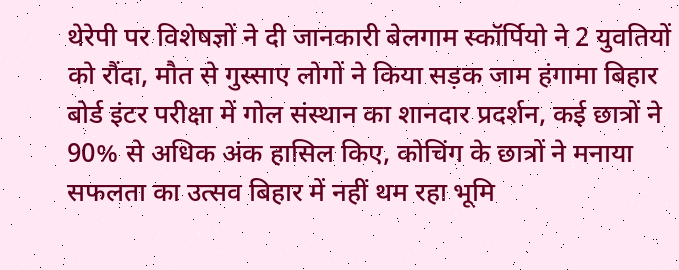थेरेपी पर विशेषज्ञों ने दी जानकारी बेलगाम स्कॉर्पियो ने 2 युवतियों को रौंदा, मौत से गुस्साए लोगों ने किया सड़क जाम हंगामा बिहार बोर्ड इंटर परीक्षा में गोल संस्थान का शानदार प्रदर्शन, कई छात्रों ने 90% से अधिक अंक हासिल किए, कोचिंग के छात्रों ने मनाया सफलता का उत्सव बिहार में नहीं थम रहा भूमि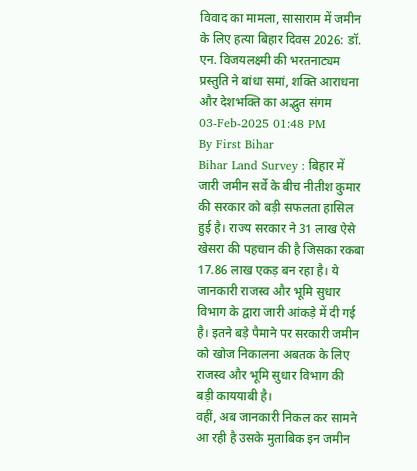विवाद का मामला, सासाराम में जमीन के लिए हत्या बिहार दिवस 2026: डॉ. एन. विजयलक्ष्मी की भरतनाट्यम प्रस्तुति ने बांधा समां, शक्ति आराधना और देशभक्ति का अद्भुत संगम
03-Feb-2025 01:48 PM
By First Bihar
Bihar Land Survey : बिहार में जारी जमीन सर्वे के बीच नीतीश कुमार की सरकार को बड़ी सफलता हासिल हुई है। राज्य सरकार ने 31 लाख ऐसे खेसरा की पहचान की है जिसका रकबा 17.86 लाख एकड़ बन रहा है। ये जानकारी राजस्व और भूमि सुधार विभाग के द्वारा जारी आंकड़े में दी गई है। इतने बड़े पैमाने पर सरकारी जमीन को खोज निकालना अबतक के लिए राजस्व और भूमि सुधार विभाग की बड़ी काययाबी है।
वहीं, अब जानकारी निकल कर सामने आ रही है उसके मुताबिक इन जमीन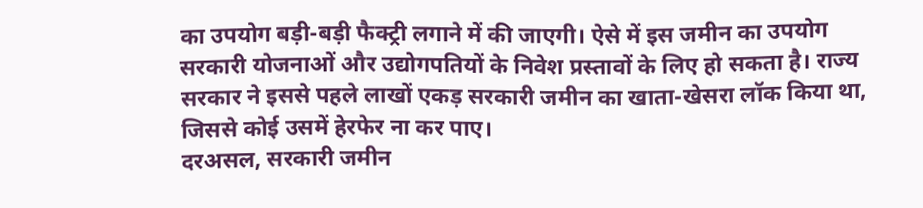का उपयोग बड़ी-बड़ी फैक्ट्री लगाने में की जाएगी। ऐसे में इस जमीन का उपयोग सरकारी योजनाओं और उद्योगपतियों के निवेश प्रस्तावों के लिए हो सकता है। राज्य सरकार ने इससे पहले लाखों एकड़ सरकारी जमीन का खाता-खेसरा लॉक किया था, जिससे कोई उसमें हेरफेर ना कर पाए।
दरअसल, सरकारी जमीन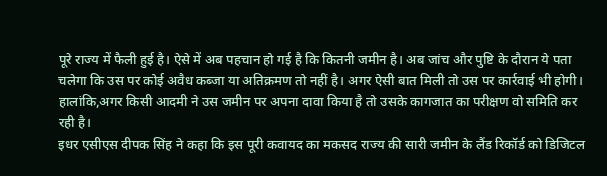पूरे राज्य में फैली हुई है। ऐसे में अब पहचान हो गई है कि कितनी जमीन है। अब जांच और पुष्टि के दौरान ये पता चलेगा कि उस पर कोई अवैध कब्जा या अतिक्रमण तो नहीं है। अगर ऐसी बात मिली तो उस पर कार्रवाई भी होगी। हालांकि,अगर किसी आदमी ने उस जमीन पर अपना दावा किया है तो उसके कागजात का परीक्षण वो समिति कर रही है।
इधर एसीएस दीपक सिंह ने कहा कि इस पूरी कवायद का मकसद राज्य की सारी जमीन के लैंड रिकॉर्ड को डिजिटल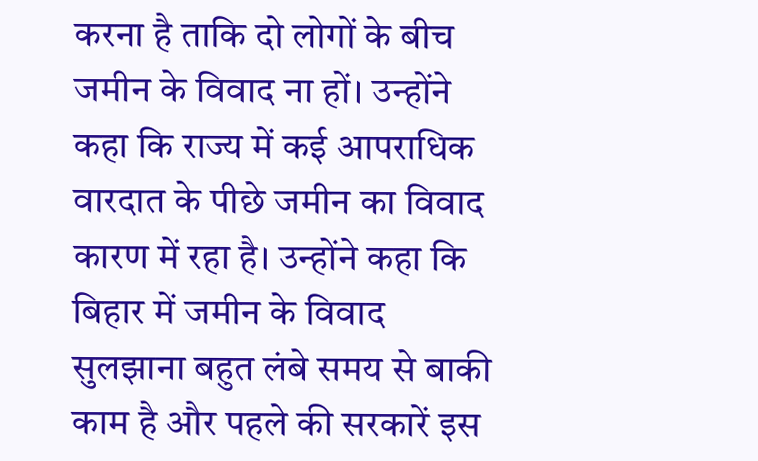करना है ताकि दो लोगों के बीच जमीन के विवाद ना हों। उन्होंने कहा कि राज्य में कई आपराधिक वारदात के पीछे जमीन का विवाद कारण में रहा है। उन्होंने कहा कि बिहार में जमीन के विवाद सुलझाना बहुत लंबे समय से बाकी काम है और पहले की सरकारें इस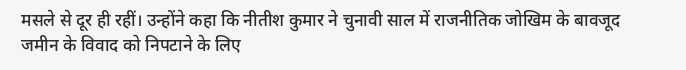मसले से दूर ही रहीं। उन्होंने कहा कि नीतीश कुमार ने चुनावी साल में राजनीतिक जोखिम के बावजूद जमीन के विवाद को निपटाने के लिए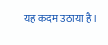यह कदम उठाया है।